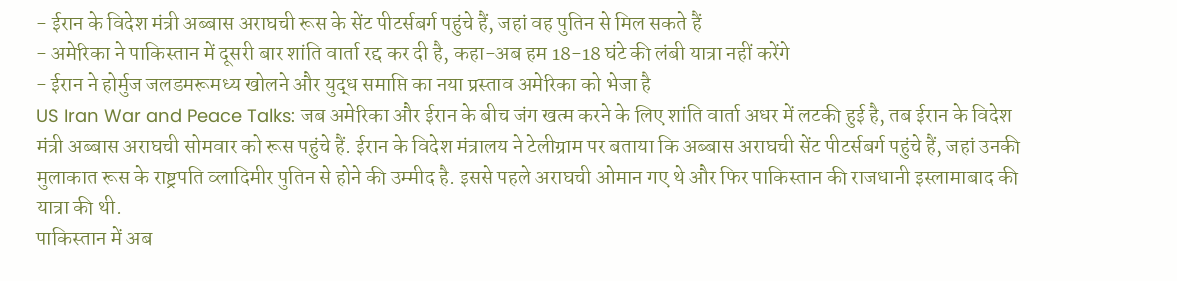- ईरान के विदेश मंत्री अब्बास अराघची रूस के सेंट पीटर्सबर्ग पहुंचे हैं, जहां वह पुतिन से मिल सकते हैं
- अमेरिका ने पाकिस्तान में दूसरी बार शांति वार्ता रद्द कर दी है, कहा-अब हम 18-18 घंटे की लंबी यात्रा नहीं करेंगे
- ईरान ने होर्मुज जलडमरूमध्य खोलने और युद्ध समाप्ति का नया प्रस्ताव अमेरिका को भेजा है
US Iran War and Peace Talks: जब अमेरिका और ईरान के बीच जंग खत्म करने के लिए शांति वार्ता अधर में लटकी हुई है, तब ईरान के विदेश मंत्री अब्बास अराघची सोमवार को रूस पहुंचे हैं. ईरान के विदेश मंत्रालय ने टेलीग्राम पर बताया कि अब्बास अराघची सेंट पीटर्सबर्ग पहुंचे हैं, जहां उनकी मुलाकात रूस के राष्ट्रपति व्लादिमीर पुतिन से होने की उम्मीद है. इससे पहले अराघची ओमान गए थे और फिर पाकिस्तान की राजधानी इस्लामाबाद की यात्रा की थी.
पाकिस्तान में अब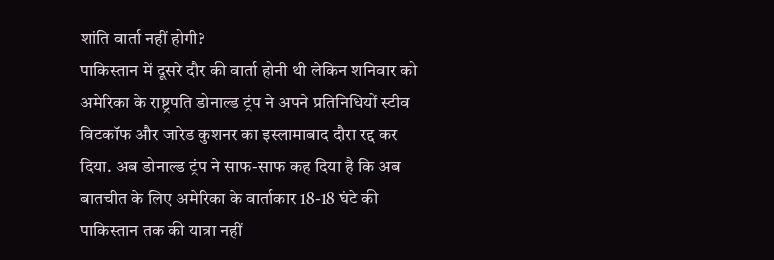शांति वार्ता नहीं होगी?
पाकिस्तान में दूसरे दौर की वार्ता होनी थी लेकिन शनिवार को अमेरिका के राष्ट्रपति डोनाल्ड ट्रंप ने अपने प्रतिनिधियों स्टीव विटकॉफ और जारेड कुशनर का इस्लामाबाद दौरा रद्द कर दिया. अब डोनाल्ड ट्रंप ने साफ-साफ कह दिया है कि अब बातचीत के लिए अमेरिका के वार्ताकार 18-18 घंटे की पाकिस्तान तक की यात्रा नहीं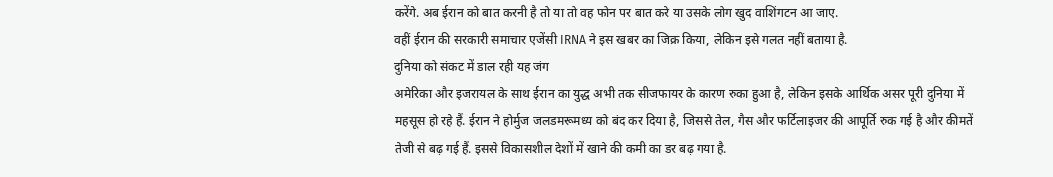करेंगे. अब ईरान को बात करनी है तो या तो वह फोन पर बात करे या उसके लोग खुद वाशिंगटन आ जाए.
वहीं ईरान की सरकारी समाचार एजेंसी IRNA ने इस खबर का जिक्र किया, लेकिन इसे गलत नहीं बताया है.
दुनिया को संकट में डाल रही यह जंग
अमेरिका और इजरायल के साथ ईरान का युद्ध अभी तक सीजफायर के कारण रुका हुआ है, लेकिन इसके आर्थिक असर पूरी दुनिया में महसूस हो रहे हैं. ईरान ने होर्मुज जलडमरूमध्य को बंद कर दिया है, जिससे तेल, गैस और फर्टिलाइजर की आपूर्ति रुक गई है और कीमतें तेजी से बढ़ गई हैं. इससे विकासशील देशों में खाने की कमी का डर बढ़ गया है.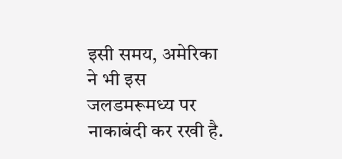इसी समय, अमेरिका ने भी इस जलडमरूमध्य पर नाकाबंदी कर रखी है.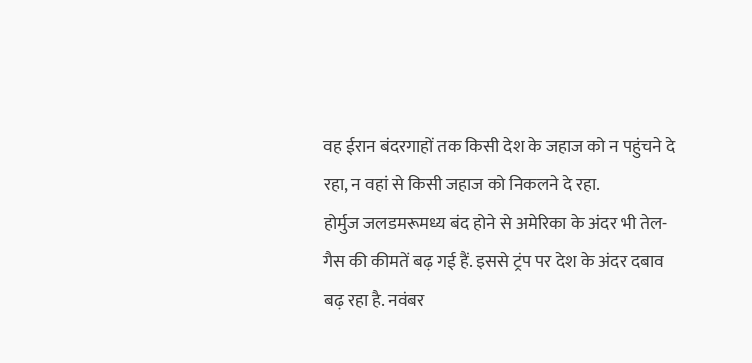वह ईरान बंदरगाहों तक किसी देश के जहाज को न पहुंचने दे रहा, न वहां से किसी जहाज को निकलने दे रहा.
होर्मुज जलडमरूमध्य बंद होने से अमेरिका के अंदर भी तेल-गैस की कीमतें बढ़ गई हैं. इससे ट्रंप पर देश के अंदर दबाव बढ़ रहा है. नवंबर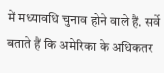में मध्यावधि चुनाव होने वाले हैं. सर्वे बताते हैं कि अमेरिका के अधिकतर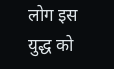लोग इस युद्ध को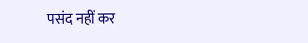पसंद नहीं कर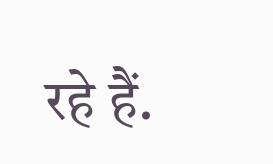रहे हैं.